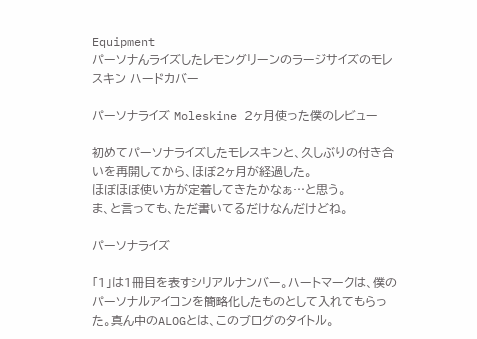Equipment
パーソナんライズしたレモングリーンのラージサイズのモレスキン ハードカバー

パーソナライズ Moleskine 2ヶ月使った僕のレビュー

初めてパーソナライズしたモレスキンと、久しぶりの付き合いを再開してから、ほぼ2ヶ月が経過した。
ほぼほぼ使い方が定着してきたかなぁ…と思う。
ま、と言っても、ただ書いてるだけなんだけどね。

パーソナライズ

「1」は1冊目を表すシリアルナンバー。ハートマークは、僕のパーソナルアイコンを簡略化したものとして入れてもらった。真ん中のALOGとは、このブログのタイトル。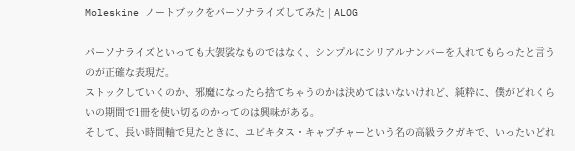Moleskine ノートブックをパーソナライズしてみた | ALOG

パーソナライズといっても大袈裟なものではなく、シンプルにシリアルナンバーを入れてもらったと言うのが正確な表現だ。
ストックしていくのか、邪魔になったら捨てちゃうのかは決めてはいないけれど、純粋に、僕がどれくらいの期間で1冊を使い切るのかってのは興味がある。
そして、長い時間軸で見たときに、ユビキタス・キャプチャーという名の高級ラクガキで、いったいどれ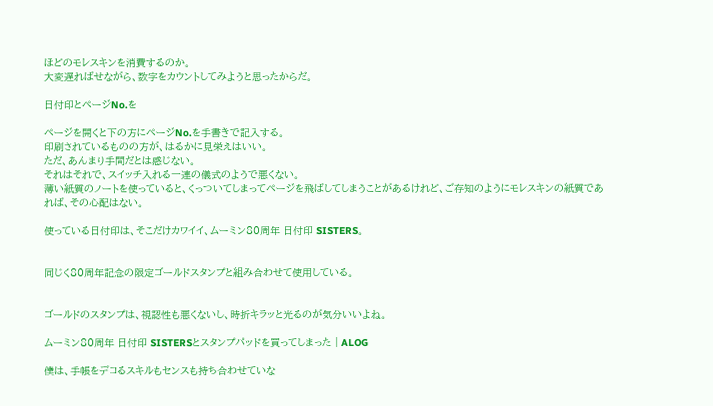ほどのモレスキンを消費するのか。
大変遅ればせながら、数字をカウントしてみようと思ったからだ。

日付印とページNo.を

ページを開くと下の方にページNo.を手書きで記入する。
印刷されているものの方が、はるかに見栄えはいい。
ただ、あんまり手間だとは感じない。
それはそれで、スイッチ入れる一連の儀式のようで悪くない。
薄い紙質のノートを使っていると、くっついてしまってページを飛ばしてしまうことがあるけれど、ご存知のようにモレスキンの紙質であれば、その心配はない。

使っている日付印は、そこだけカワイイ、ムーミン80周年 日付印 SISTERS。


同じく80周年記念の限定ゴールドスタンプと組み合わせて使用している。


ゴールドのスタンプは、視認性も悪くないし、時折キラッと光るのが気分いいよね。

ムーミン80周年 日付印 SISTERSとスタンプパッドを買ってしまった | ALOG

僕は、手帳をデコるスキルもセンスも持ち合わせていな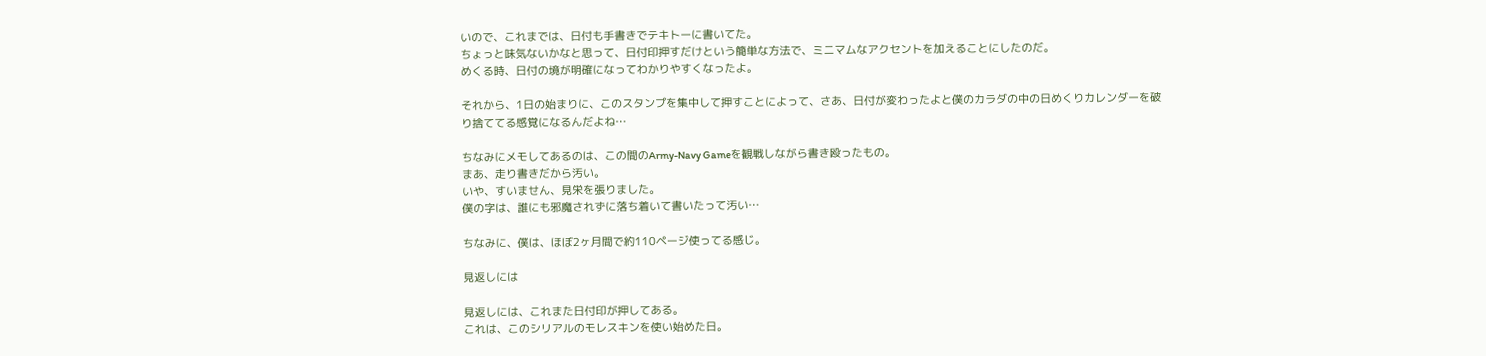いので、これまでは、日付も手書きでテキトーに書いてた。
ちょっと味気ないかなと思って、日付印押すだけという簡単な方法で、ミニマムなアクセントを加えることにしたのだ。
めくる時、日付の境が明確になってわかりやすくなったよ。

それから、1日の始まりに、このスタンプを集中して押すことによって、さあ、日付が変わったよと僕のカラダの中の日めくりカレンダーを破り捨ててる感覚になるんだよね…

ちなみにメモしてあるのは、この間のArmy-Navy Gameを観戦しながら書き殴ったもの。
まあ、走り書きだから汚い。
いや、すいません、見栄を張りました。
僕の字は、誰にも邪魔されずに落ち着いて書いたって汚い…

ちなみに、僕は、ほぼ2ヶ月間で約110ページ使ってる感じ。

見返しには

見返しには、これまた日付印が押してある。
これは、このシリアルのモレスキンを使い始めた日。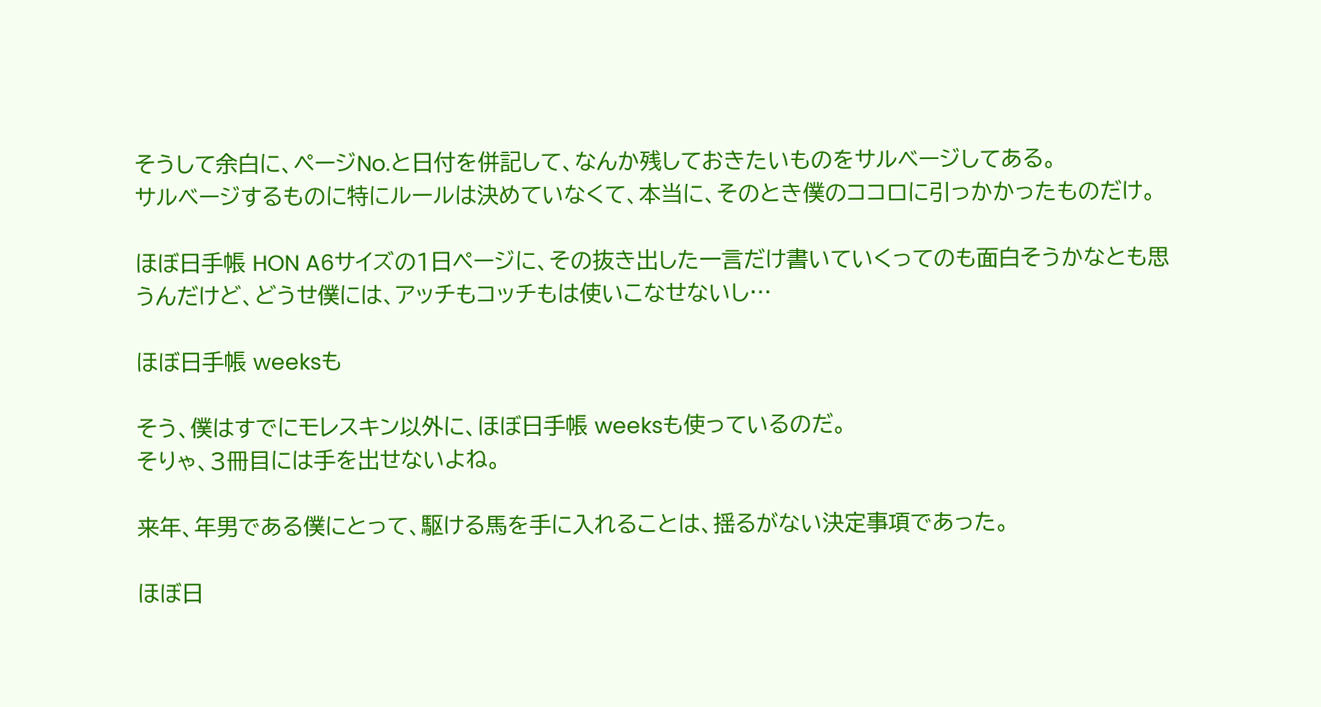そうして余白に、ページNo.と日付を併記して、なんか残しておきたいものをサルベージしてある。
サルベージするものに特にルールは決めていなくて、本当に、そのとき僕のココロに引っかかったものだけ。

ほぼ日手帳 HON A6サイズの1日ページに、その抜き出した一言だけ書いていくってのも面白そうかなとも思うんだけど、どうせ僕には、アッチもコッチもは使いこなせないし…

ほぼ日手帳 weeksも

そう、僕はすでにモレスキン以外に、ほぼ日手帳 weeksも使っているのだ。
そりゃ、3冊目には手を出せないよね。

来年、年男である僕にとって、駆ける馬を手に入れることは、揺るがない決定事項であった。

ほぼ日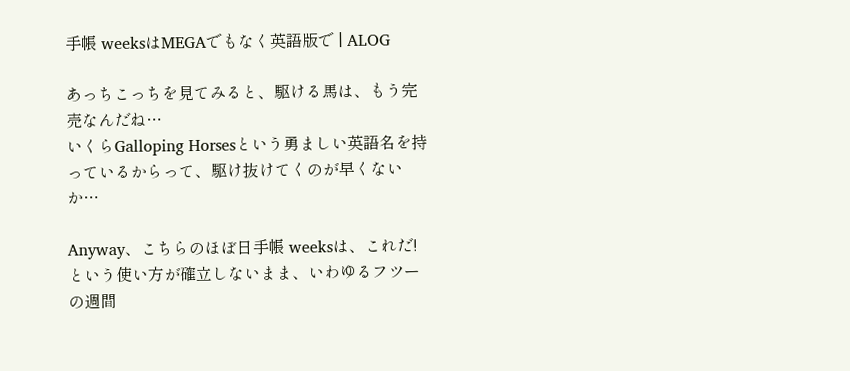手帳 weeksはMEGAでもなく英語版で | ALOG

あっちこっちを見てみると、駆ける馬は、もう完売なんだね…
いくらGalloping Horsesという勇ましい英語名を持っているからって、駆け抜けてくのが早くないか…

Anyway、こちらのほぼ日手帳 weeksは、これだ!という使い方が確立しないまま、いわゆるフツーの週間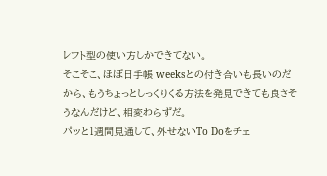レフト型の使い方しかできてない。
そこそこ、ほぼ日手帳 weeksとの付き合いも長いのだから、もうちょっとしっくりくる方法を発見できても良さそうなんだけど、相変わらずだ。
パッと1週間見通して、外せないTo Doをチェ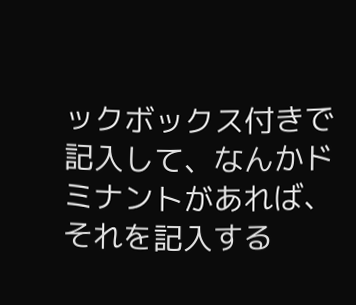ックボックス付きで記入して、なんかドミナントがあれば、それを記入する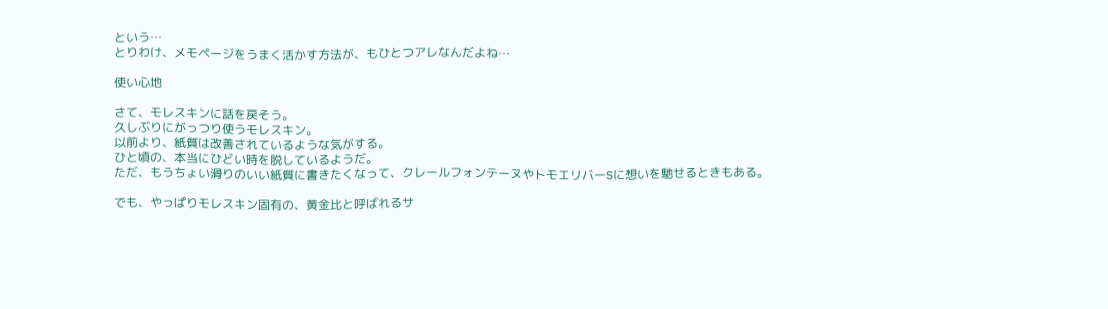という…
とりわけ、メモページをうまく活かす方法が、もひとつアレなんだよね…

使い心地

さて、モレスキンに話を戻そう。
久しぶりにがっつり使うモレスキン。
以前より、紙質は改善されているような気がする。
ひと頃の、本当にひどい時を脱しているようだ。
ただ、もうちょい滑りのいい紙質に書きたくなって、クレールフォンテーヌやトモエリバーSに想いを馳せるときもある。

でも、やっぱりモレスキン固有の、黄金比と呼ばれるサ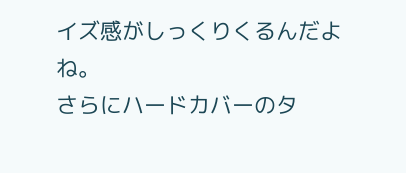イズ感がしっくりくるんだよね。
さらにハードカバーのタ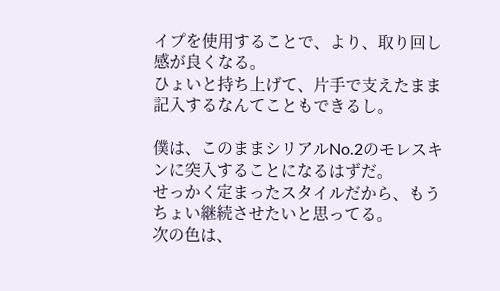イプを使用することで、より、取り回し感が良くなる。
ひょいと持ち上げて、片手で支えたまま記入するなんてこともできるし。

僕は、このままシリアルNo.2のモレスキンに突入することになるはずだ。
せっかく定まったスタイルだから、もうちょい継続させたいと思ってる。
次の色は、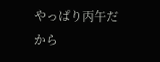やっぱり丙午だから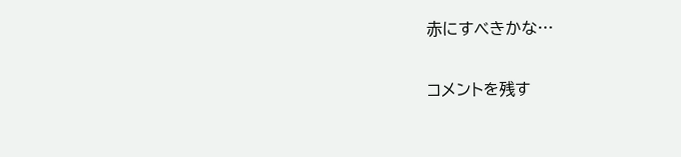赤にすべきかな…

コメントを残す